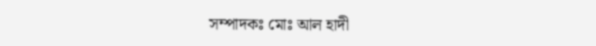সম্পাদকঃ মোঃ আল হাদী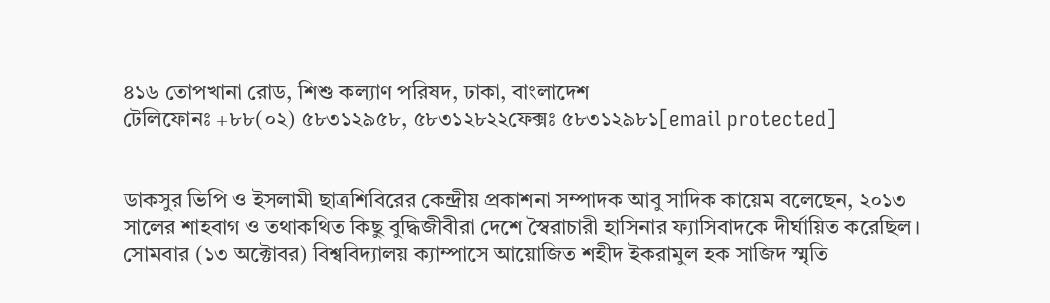৪১৬ তোপখানা রোড, শিশু কল্যাণ পরিষদ, ঢাকা, বাংলাদেশ
টেলিফোনঃ +৮৮(০২) ৫৮৩১২৯৫৮, ৫৮৩১২৮২২ফেক্সঃ ৫৮৩১২৯৮১[email protected]


ডাকসুর ভিপি ও ইসলামী ছাত্রশিবিরের কেন্দ্রীয় প্রকাশনা সম্পাদক আবু সাদিক কায়েম বলেছেন, ২০১৩ সালের শাহবাগ ও তথাকথিত কিছু বুদ্ধিজীবীরা দেশে স্বৈরাচারী হাসিনার ফ্যাসিবাদকে দীর্ঘায়িত করেছিল।
সোমবার (১৩ অক্টোবর) বিশ্ববিদ্যালয় ক্যাম্পাসে আয়োজিত শহীদ ইকরামুল হক সাজিদ স্মৃতি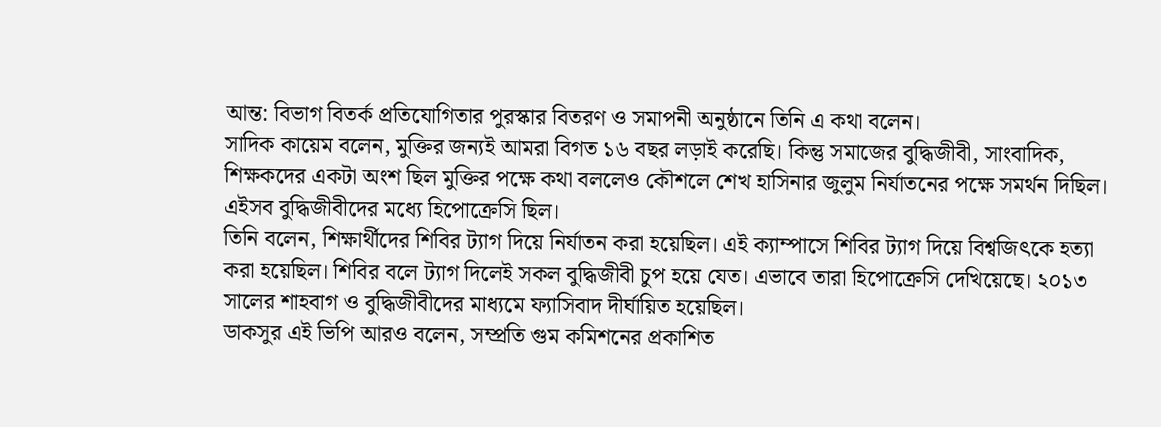আন্ত: বিভাগ বিতর্ক প্রতিযোগিতার পুরস্কার বিতরণ ও সমাপনী অনুষ্ঠানে তিনি এ কথা বলেন।
সাদিক কায়েম বলেন, মুক্তির জন্যই আমরা বিগত ১৬ বছর লড়াই করেছি। কিন্তু সমাজের বুদ্ধিজীবী, সাংবাদিক, শিক্ষকদের একটা অংশ ছিল মুক্তির পক্ষে কথা বললেও কৌশলে শেখ হাসিনার জুলুম নির্যাতনের পক্ষে সমর্থন দিছিল। এইসব বুদ্ধিজীবীদের মধ্যে হিপোক্রেসি ছিল।
তিনি বলেন, শিক্ষার্থীদের শিবির ট্যাগ দিয়ে নির্যাতন করা হয়েছিল। এই ক্যাম্পাসে শিবির ট্যাগ দিয়ে বিশ্বজিৎকে হত্যা করা হয়েছিল। শিবির বলে ট্যাগ দিলেই সকল বুদ্ধিজীবী চুপ হয়ে যেত। এভাবে তারা হিপোক্রেসি দেখিয়েছে। ২০১৩ সালের শাহবাগ ও বুদ্ধিজীবীদের মাধ্যমে ফ্যাসিবাদ দীর্ঘায়িত হয়েছিল।
ডাকসুর এই ভিপি আরও বলেন, সম্প্রতি গুম কমিশনের প্রকাশিত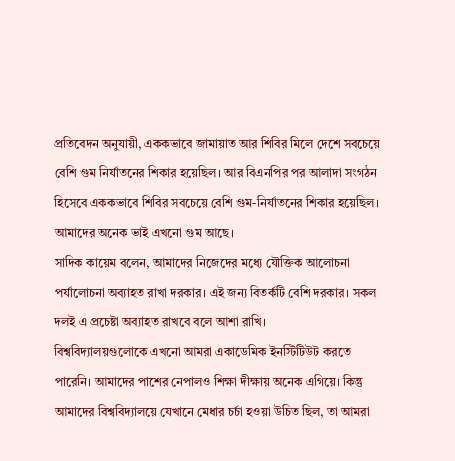প্রতিবেদন অনুযায়ী, এককভাবে জামায়াত আর শিবির মিলে দেশে সবচেয়ে বেশি গুম নির্যাতনের শিকার হয়েছিল। আর বিএনপির পর আলাদা সংগঠন হিসেবে এককভাবে শিবির সবচেয়ে বেশি গুম-নির্যাতনের শিকার হয়েছিল। আমাদের অনেক ভাই এখনো গুম আছে।
সাদিক কায়েম বলেন, আমাদের নিজেদের মধ্যে যৌক্তিক আলোচনা পর্যালোচনা অব্যাহত রাখা দরকার। এই জন্য বিতর্কটি বেশি দরকার। সকল দলই এ প্রচেষ্টা অব্যাহত রাখবে বলে আশা রাখি।
বিশ্ববিদ্যালয়গুলোকে এখনো আমরা একাডেমিক ইনস্টিটিউট করতে পারেনি। আমাদের পাশের নেপালও শিক্ষা দীক্ষায় অনেক এগিয়ে। কিন্তু আমাদের বিশ্ববিদ্যালয়ে যেখানে মেধার চর্চা হওয়া উচিত ছিল, তা আমরা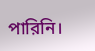পারিনি।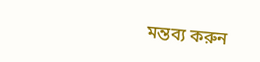মন্তব্য করুন